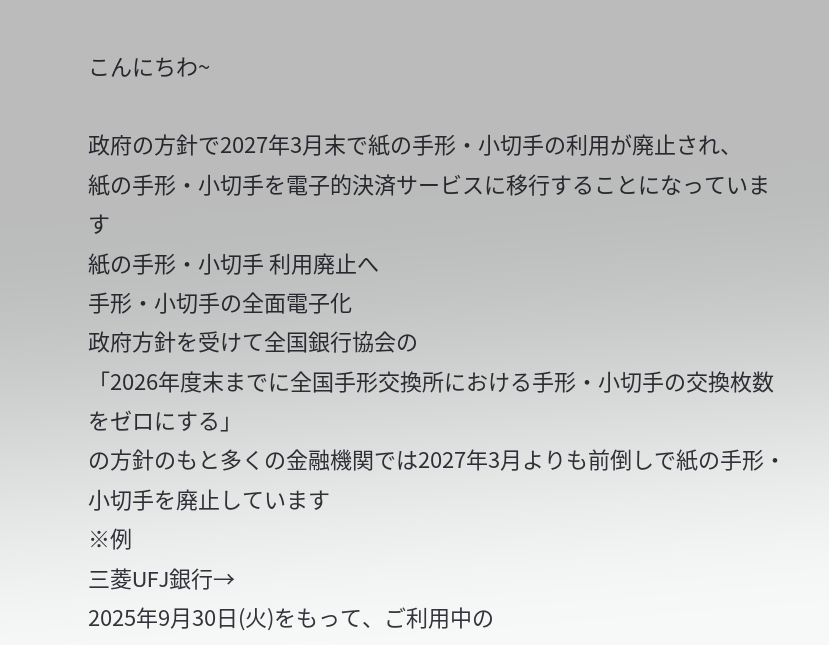こんにちわ~

政府の方針で2027年3月末で紙の手形・小切手の利用が廃止され、
紙の手形・小切手を電子的決済サービスに移行することになっています
紙の手形・小切手 利用廃止へ
手形・小切手の全面電子化
政府方針を受けて全国銀行協会の
「2026年度末までに全国手形交換所における手形・小切手の交換枚数をゼロにする」
の方針のもと多くの金融機関では2027年3月よりも前倒しで紙の手形・小切手を廃止しています
※例
三菱UFJ銀行→
2025年9月30日(火)をもって、ご利用中の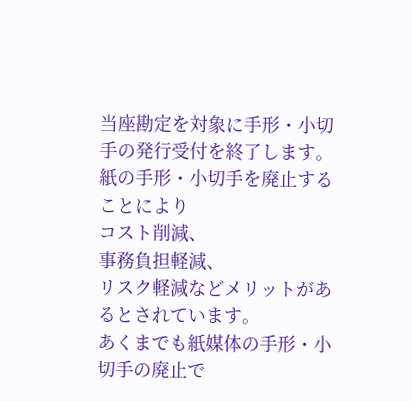当座勘定を対象に手形・小切手の発行受付を終了します。
紙の手形・小切手を廃止することにより
コスト削減、
事務負担軽減、
リスク軽減などメリットがあるとされています。
あくまでも紙媒体の手形・小切手の廃止で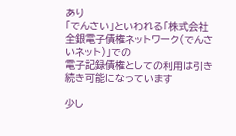あり
「でんさい」といわれる「株式会社全銀電子債権ネットワーク(でんさいネット)」での
電子記録債権としての利用は引き続き可能になっています

少し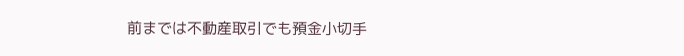前までは不動産取引でも預金小切手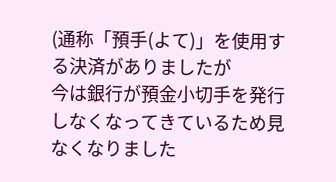(通称「預手(よて)」を使用する決済がありましたが
今は銀行が預金小切手を発行しなくなってきているため見なくなりました